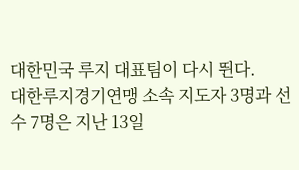대한민국 루지 대표팀이 다시 뛴다.
대한루지경기연맹 소속 지도자 3명과 선수 7명은 지난 13일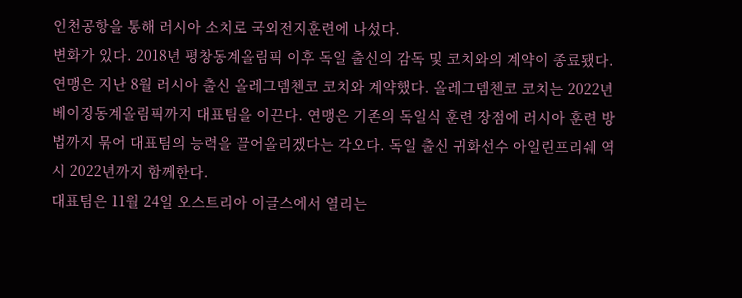인천공항을 통해 러시아 소치로 국외전지훈련에 나섰다.
변화가 있다. 2018년 평창동계올림픽 이후 독일 출신의 감독 및 코치와의 계약이 종료됐다. 연맹은 지난 8월 러시아 출신 올레그뎀첸코 코치와 계약했다. 올레그뎀첸코 코치는 2022년 베이징동계올림픽까지 대표팀을 이끈다. 연맹은 기존의 독일식 훈련 장점에 러시아 훈련 방법까지 묶어 대표팀의 능력을 끌어올리겠다는 각오다. 독일 출신 귀화선수 아일린프리쉐 역시 2022년까지 함께한다.
대표팀은 11월 24일 오스트리아 이글스에서 열리는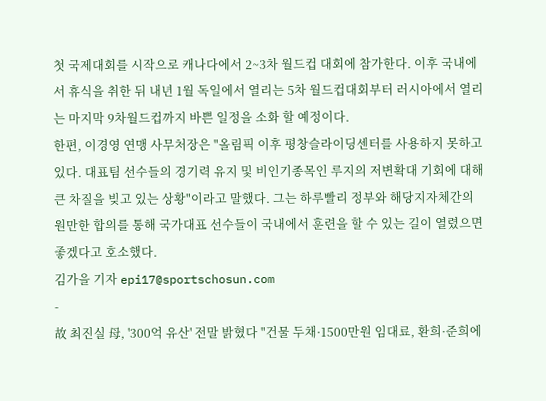첫 국제대회를 시작으로 캐나다에서 2~3차 월드컵 대회에 참가한다. 이후 국내에서 휴식을 취한 뒤 내년 1월 독일에서 열리는 5차 월드컵대회부터 러시아에서 열리는 마지막 9차월드컵까지 바쁜 일정을 소화 할 예정이다.
한편, 이경영 연맹 사무처장은 "올림픽 이후 평창슬라이딩센터를 사용하지 못하고 있다. 대표팀 선수들의 경기력 유지 및 비인기종목인 루지의 저변확대 기회에 대해 큰 차질을 빚고 있는 상황"이라고 말했다. 그는 하루빨리 정부와 해당지자체간의 원만한 합의를 통해 국가대표 선수들이 국내에서 훈련을 할 수 있는 길이 열렸으면 좋겠다고 호소했다.
김가을 기자 epi17@sportschosun.com
-
故 최진실 母, '300억 유산' 전말 밝혔다 "건물 두채·1500만원 임대료, 환희·준희에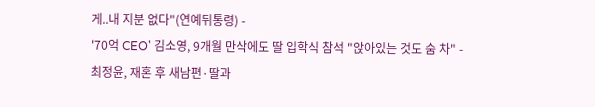게..내 지분 없다"(연예뒤통령) -
'70억 CEO' 김소영, 9개월 만삭에도 딸 입학식 참석 "앉아있는 것도 숨 차" -
최정윤, 재혼 후 새남편·딸과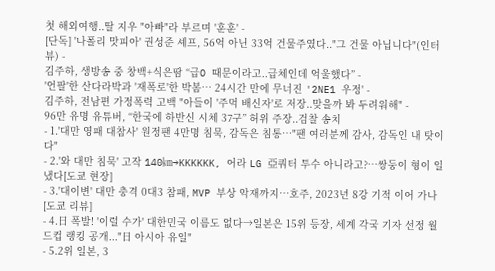첫 해외여행..딸 지우 "아빠"라 부르며 '훈훈' -
[단독] '나폴리 맛피아' 권성준 셰프, 56억 아닌 33억 건물주였다.."그 건물 아닙니다"(인터뷰) -
김주하, 생방송 중 창백+식은땀 “급O 때문이라고..급체인데 억울했다” -
'언팔'한 산다라박과 '재폭로'한 박봄… 24시간 만에 무너진 '2NE1 우정' -
김주하, 전남편 가정폭력 고백 "아들이 '주먹 배신자'로 저장..맞을까 봐 두려워해" -
96만 유명 유튜버, “한국에 하반신 시체 37구” 허위 주장..검찰 송치
- 1.'대만 영패 대참사' 원정팬 4만명 침묵, 감독은 침통…"팬 여러분께 감사, 감독인 내 탓이다"
- 2.'와 대만 침묵' 고작 140㎞→KKKKKK, 어라 LG 亞쿼터 투수 아니라고?…쌍둥이 형이 일냈다[도쿄 현장]
- 3.'대이변' 대만 충격 0대3 참패, MVP 부상 악재까지…호주, 2023년 8강 기적 이어 가나[도쿄 리뷰]
- 4.日 폭발! '이럴 수가' 대한민국 이름도 없다→일본은 15위 등장, 세계 각국 기자 선정 월드컵 랭킹 공개..."日 아시아 유일"
- 5.2위 일본, 3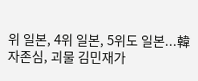위 일본, 4위 일본, 5위도 일본...韓 자존심, 괴물 김민재가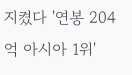지켰다 '연봉 204억 아시아 1위'